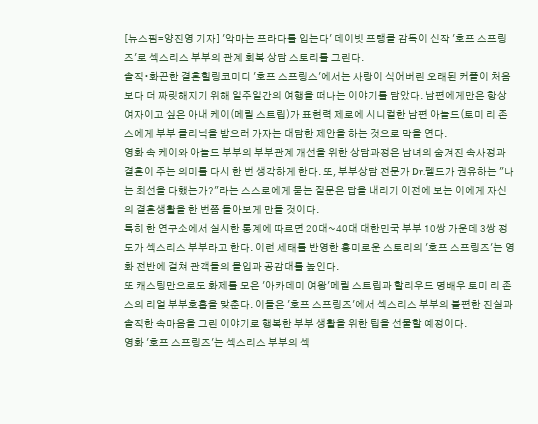[뉴스핌=양진영 기자] '악마는 프라다를 입는다' 데이빗 프랭클 감독이 신작 '호프 스프링즈'로 섹스리스 부부의 관계 회복 상담 스토리를 그린다.
솔직∙화끈한 결혼힐링코미디 '호프 스프링스'에서는 사랑이 식어버린 오래된 커플이 처음보다 더 짜릿해지기 위해 일주일간의 여행을 떠나는 이야기를 담았다. 남편에게만은 항상 여자이고 싶은 아내 케이(메릴 스트립)가 표현력 제로에 시니컬한 남편 아놀드(토미 리 존스에게 부부 클리닉을 받으러 가자는 대담한 제안을 하는 것으로 막을 연다.
영화 속 케이와 아놀드 부부의 부부관계 개선을 위한 상담과정은 남녀의 숨겨진 속사정과 결혼이 주는 의미를 다시 한 번 생각하게 한다. 또, 부부상담 전문가 Dr.펠드가 권유하는 "나는 최선을 다했는가?"라는 스스로에게 묻는 질문은 답을 내리기 이전에 보는 이에게 자신의 결혼생활을 한 번쯤 돌아보게 만들 것이다.
특히 한 연구소에서 실시한 통계에 따르면 20대~40대 대한민국 부부 10쌍 가운데 3쌍 정도가 섹스리스 부부라고 한다. 이런 세태를 반영한 흥미로운 스토리의 '호프 스프링즈'는 영화 전반에 걸쳐 관객들의 몰입과 공감대를 높인다.
또 캐스팅만으로도 화제를 모은 '아카데미 여왕'메릴 스트립과 할리우드 명배우 토미 리 존스의 리얼 부부호흡을 맞춘다. 이들은 '호프 스프링즈'에서 섹스리스 부부의 불편한 진실과 솔직한 속마음을 그린 이야기로 행복한 부부 생활을 위한 팁을 선물할 예정이다.
영화 '호프 스프링즈'는 섹스리스 부부의 섹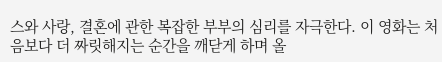스와 사랑, 결혼에 관한 복잡한 부부의 심리를 자극한다. 이 영화는 처음보다 더 짜릿해지는 순간을 깨닫게 하며 올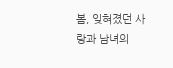봄, 잊혀졌던 사랑과 남녀의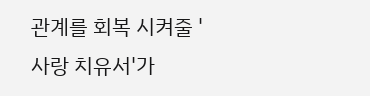관계를 회복 시켜줄 '사랑 치유서'가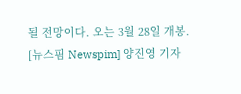될 전망이다. 오는 3월 28일 개봉.
[뉴스핌 Newspim] 양진영 기자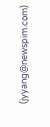(jyyang@newspim.com)